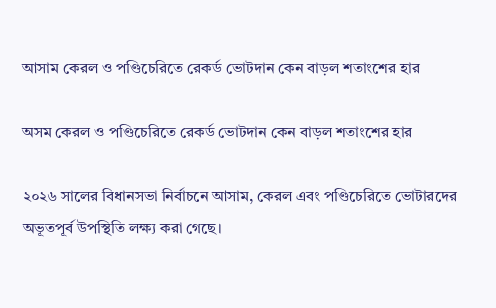আসাম কেরল ও পণ্ডিচেরিতে রেকর্ড ভোটদান কেন বাড়ল শতাংশের হার

অসম কেরল ও পণ্ডিচেরিতে রেকর্ড ভোটদান কেন বাড়ল শতাংশের হার

২০২৬ সালের বিধানসভা নির্বাচনে আসাম, কেরল এবং পণ্ডিচেরিতে ভোটারদের অভূতপূর্ব উপস্থিতি লক্ষ্য করা গেছে।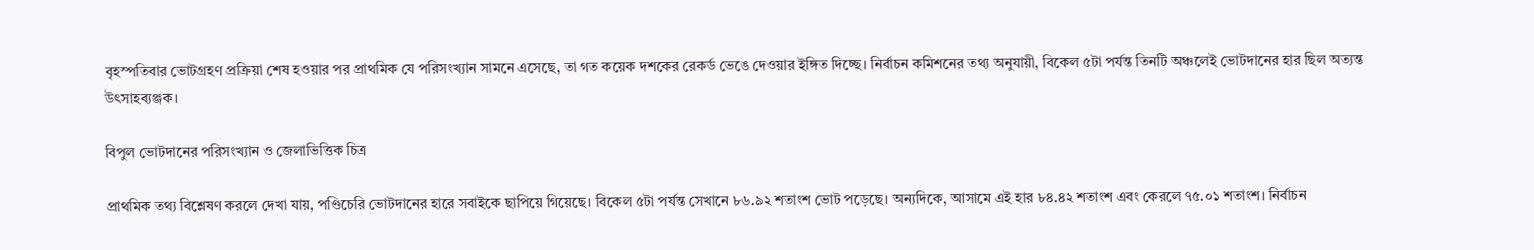বৃহস্পতিবার ভোটগ্রহণ প্রক্রিয়া শেষ হওয়ার পর প্রাথমিক যে পরিসংখ্যান সামনে এসেছে, তা গত কয়েক দশকের রেকর্ড ভেঙে দেওয়ার ইঙ্গিত দিচ্ছে। নির্বাচন কমিশনের তথ্য অনুযায়ী, বিকেল ৫টা পর্যন্ত তিনটি অঞ্চলেই ভোটদানের হার ছিল অত্যন্ত উৎসাহব্যঞ্জক।

বিপুল ভোটদানের পরিসংখ্যান ও জেলাভিত্তিক চিত্র

প্রাথমিক তথ্য বিশ্লেষণ করলে দেখা যায়, পণ্ডিচেরি ভোটদানের হারে সবাইকে ছাপিয়ে গিয়েছে। বিকেল ৫টা পর্যন্ত সেখানে ৮৬.৯২ শতাংশ ভোট পড়েছে। অন্যদিকে, আসামে এই হার ৮৪.৪২ শতাংশ এবং কেরলে ৭৫.০১ শতাংশ। নির্বাচন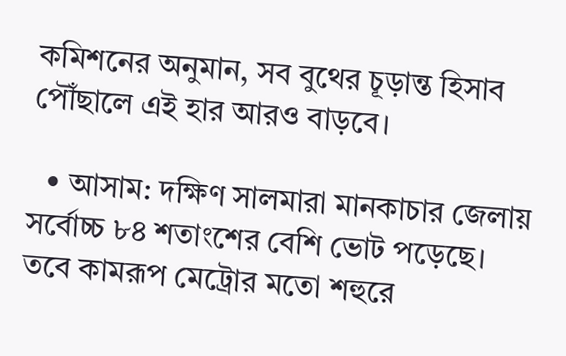কমিশনের অনুমান, সব বুথের চূড়ান্ত হিসাব পৌঁছালে এই হার আরও বাড়বে।

  • আসাম: দক্ষিণ সালমারা মানকাচার জেলায় সর্বোচ্চ ৮৪ শতাংশের বেশি ভোট পড়েছে। তবে কামরূপ মেট্রোর মতো শহুরে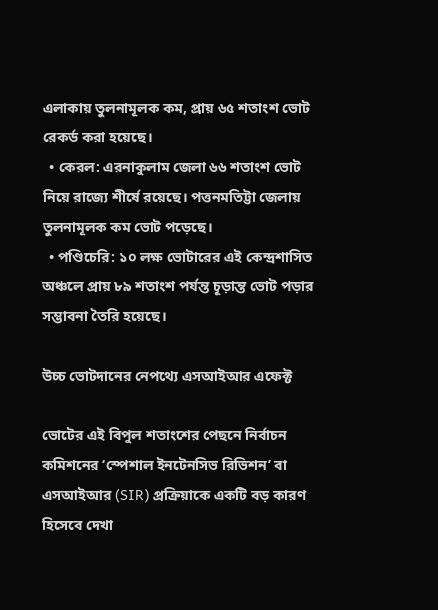এলাকায় তুলনামূলক কম, প্রায় ৬৫ শতাংশ ভোট রেকর্ড করা হয়েছে।
  • কেরল: এরনাকুলাম জেলা ৬৬ শতাংশ ভোট নিয়ে রাজ্যে শীর্ষে রয়েছে। পত্তনমতিট্টা জেলায় তুলনামূলক কম ভোট পড়েছে।
  • পণ্ডিচেরি: ১০ লক্ষ ভোটারের এই কেন্দ্রশাসিত অঞ্চলে প্রায় ৮৯ শতাংশ পর্যন্ত চূড়ান্ত ভোট পড়ার সম্ভাবনা তৈরি হয়েছে।

উচ্চ ভোটদানের নেপথ্যে এসআইআর এফেক্ট

ভোটের এই বিপুল শতাংশের পেছনে নির্বাচন কমিশনের ‘স্পেশাল ইনটেনসিভ রিভিশন’ বা এসআইআর (SIR) প্রক্রিয়াকে একটি বড় কারণ হিসেবে দেখা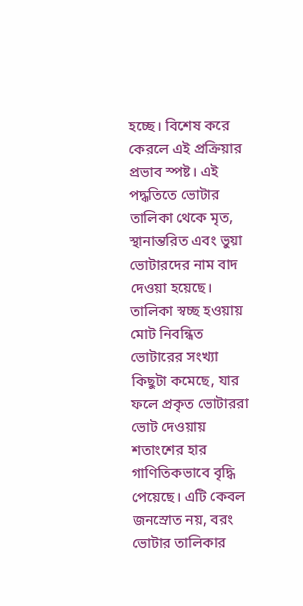হচ্ছে। বিশেষ করে কেরলে এই প্রক্রিয়ার প্রভাব স্পষ্ট। এই পদ্ধতিতে ভোটার তালিকা থেকে মৃত, স্থানান্তরিত এবং ভুয়া ভোটারদের নাম বাদ দেওয়া হয়েছে। তালিকা স্বচ্ছ হওয়ায় মোট নিবন্ধিত ভোটারের সংখ্যা কিছুটা কমেছে, যার ফলে প্রকৃত ভোটাররা ভোট দেওয়ায় শতাংশের হার গাণিতিকভাবে বৃদ্ধি পেয়েছে। এটি কেবল জনস্রোত নয়, বরং ভোটার তালিকার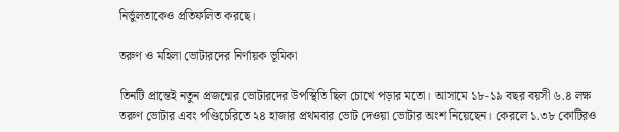নির্ভুলতাকেও প্রতিফলিত করছে।

তরুণ ও মহিলা ভোটারদের নির্ণায়ক ভূমিকা

তিনটি প্রান্তেই নতুন প্রজন্মের ভোটারদের উপস্থিতি ছিল চোখে পড়ার মতো। আসামে ১৮-১৯ বছর বয়সী ৬.৪ লক্ষ তরুণ ভোটার এবং পণ্ডিচেরিতে ২৪ হাজার প্রথমবার ভোট দেওয়া ভোটার অংশ নিয়েছেন। কেরলে ১.৩৮ কোটিরও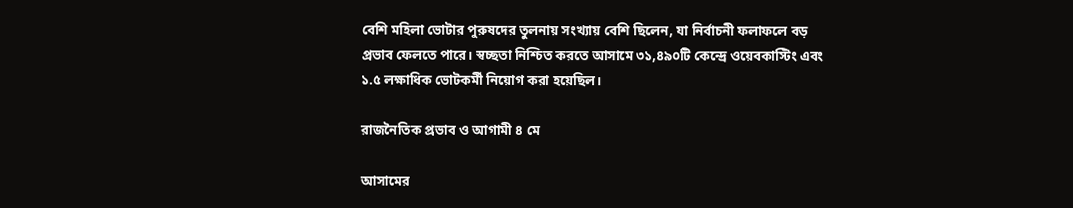বেশি মহিলা ভোটার পুরুষদের তুলনায় সংখ্যায় বেশি ছিলেন, যা নির্বাচনী ফলাফলে বড় প্রভাব ফেলতে পারে। স্বচ্ছতা নিশ্চিত করতে আসামে ৩১,৪৯০টি কেন্দ্রে ওয়েবকাস্টিং এবং ১.৫ লক্ষাধিক ভোটকর্মী নিয়োগ করা হয়েছিল।

রাজনৈতিক প্রভাব ও আগামী ৪ মে

আসামের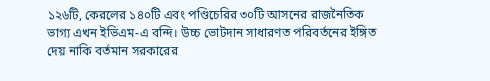১২৬টি, কেরলের ১৪০টি এবং পণ্ডিচেরির ৩০টি আসনের রাজনৈতিক ভাগ্য এখন ইভিএম-এ বন্দি। উচ্চ ভোটদান সাধারণত পরিবর্তনের ইঙ্গিত দেয় নাকি বর্তমান সরকারের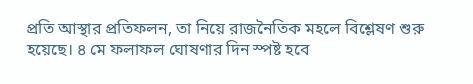প্রতি আস্থার প্রতিফলন, তা নিয়ে রাজনৈতিক মহলে বিশ্লেষণ শুরু হয়েছে। ৪ মে ফলাফল ঘোষণার দিন স্পষ্ট হবে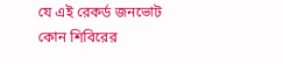যে এই রেকর্ড জনভোট কোন শিবিরের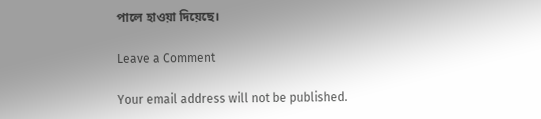পালে হাওয়া দিয়েছে।

Leave a Comment

Your email address will not be published.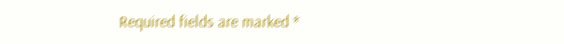Required fields are marked *